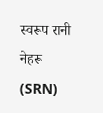स्वरूप रानी नेहरू (SRN)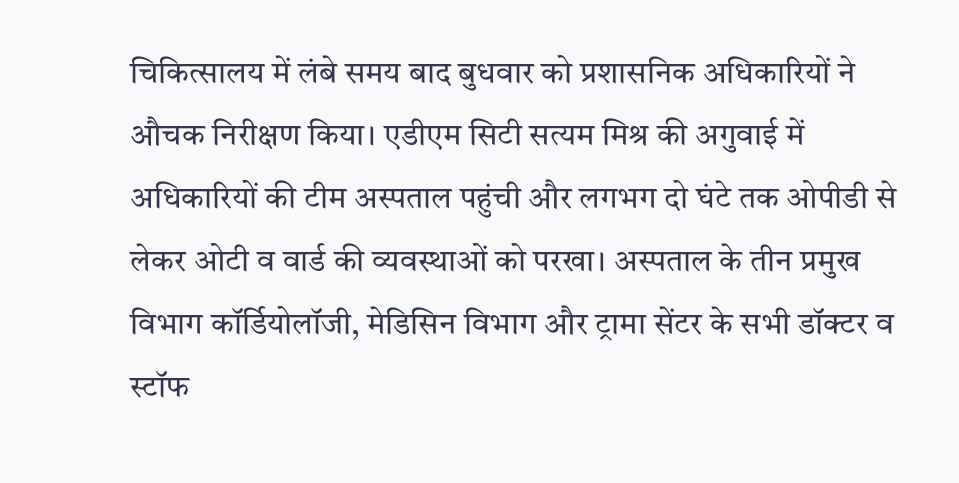चिकित्सालय में लंबे समय बाद बुधवार को प्रशासनिक अधिकारियों ने औचक निरीक्षण किया। एडीएम सिटी सत्यम मिश्र की अगुवाई में अधिकारियों की टीम अस्पताल पहुंची और लगभग दो घंटे तक ओपीडी से लेकर ओटी व वार्ड की व्यवस्थाओं को परखा। अस्पताल के तीन प्रमुख विभाग कॉर्डियोलॉजी, मेडिसिन विभाग और ट्रामा सेंटर के सभी डॉक्टर व स्टॉफ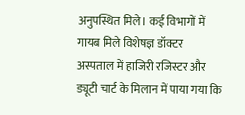अनुपस्थित मिले। कई विभागों में गायब मिले विशेषज्ञ डॉक्टर
अस्पताल में हाजिरी रजिस्टर और ड्यूटी चार्ट के मिलान में पाया गया कि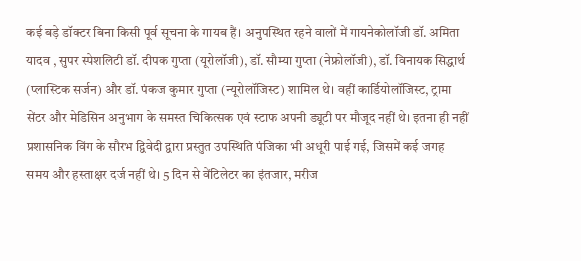कई बड़े डॉक्टर बिना किसी पूर्व सूचना के गायब हैं। अनुपस्थित रहने वालों में गायनेकोलॉजी डॉ. अमिता यादव , सुपर स्पेशलिटी डॉ. दीपक गुप्ता (यूरोलॉजी), डॉ. सौम्या गुप्ता (नेफ्रोलॉजी), डॉ. विनायक सिद्धार्थ (प्लास्टिक सर्जन) और डॉ. पंकज कुमार गुप्ता (न्यूरोलॉजिस्ट) शामिल थे। वहीं कार्डियोलॉजिस्ट, ट्रामा सेंटर और मेडिसिन अनुभाग के समस्त चिकित्सक एवं स्टाफ अपनी ड्यूटी पर मौजूद नहीं थे। इतना ही नहीं प्रशासनिक विंग के सौरभ द्विवेदी द्वारा प्रस्तुत उपस्थिति पंजिका भी अधूरी पाई गई, जिसमें कई जगह समय और हस्ताक्षर दर्ज नहीं थे। 5 दिन से वेंटिलेटर का इंतजार, मरीज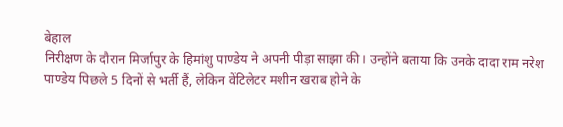बेहाल
निरीक्षण के दौरान मिर्जापुर के हिमांशु पाण्डेय ने अपनी पीड़ा साझा की। उन्होंने बताया कि उनके दादा राम नरेश पाण्डेय पिछले 5 दिनों से भर्ती हैं, लेकिन वेंटिलेटर मशीन खराब होने के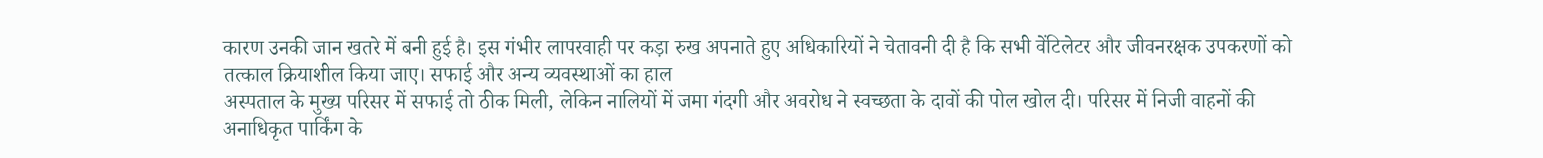कारण उनकी जान खतरे में बनी हुई है। इस गंभीर लापरवाही पर कड़ा रुख अपनाते हुए अधिकारियों ने चेतावनी दी है कि सभी वेंटिलेटर और जीवनरक्षक उपकरणों को तत्काल क्रियाशील किया जाए। सफाई और अन्य व्यवस्थाओं का हाल
अस्पताल के मुख्य परिसर में सफाई तो ठीक मिली, लेकिन नालियों में जमा गंदगी और अवरोध ने स्वच्छता के दावों की पोल खोल दी। परिसर में निजी वाहनों की अनाधिकृत पार्किंग के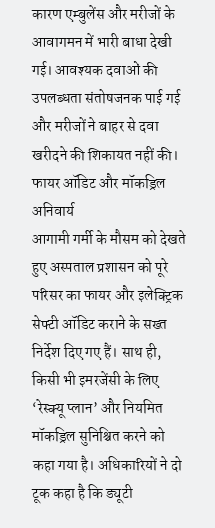कारण एम्बुलेंस और मरीजों के आवागमन में भारी बाधा देखी गई। आवश्यक दवाओं की उपलब्धता संतोषजनक पाई गई और मरीजों ने बाहर से दवा खरीदने की शिकायत नहीं की।
फायर ऑडिट और मॉकड्रिल अनिवार्य
आगामी गर्मी के मौसम को देखते हुए अस्पताल प्रशासन को पूरे परिसर का फायर और इलेक्ट्रिक सेफ्टी ऑडिट कराने के सख्त निर्देश दिए गए हैं। साथ ही, किसी भी इमरजेंसी के लिए ‘रेस्क्यू प्लान’ और नियमित मॉकड्रिल सुनिश्चित करने को कहा गया है। अधिकारियों ने दो टूक कहा है कि ड्यूटी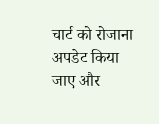चार्ट को रोजाना अपडेट किया जाए और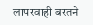लापरवाही बरतने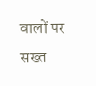वालों पर सख्त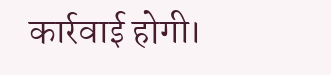कार्रवाई होगी।